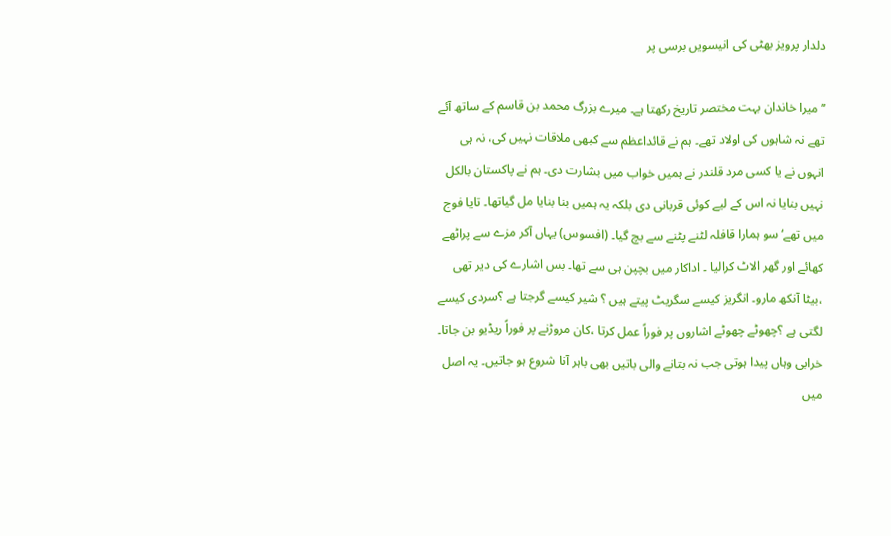دلدار پرویز بھٹی کی انیسویں برسی پر

’’ میرا خاندان بہت مختصر تاریخ رکھتا ہے۔ میرے بزرگ محمد بن قاسم کے ساتھ آئے تھے نہ شاہوں کی اولاد تھے۔ ہم نے قائداعظم سے کبھی ملاقات نہیں کی، نہ ہی انہوں نے یا کسی مرد قلندر نے ہمیں خواب میں بشارت دی۔ ہم نے پاکستان بالکل نہیں بنایا نہ اس کے لیے کوئی قربانی دی بلکہ یہ ہمیں بنا بنایا مل گیاتھا۔ تایا فوج میں تھے‘ سو ہمارا قافلہ لٹنے پٹنے سے بچ گیا۔ (افسوس) یہاں آکر مزے سے پراٹھے کھائے اور گھر الاٹ کرالیا ۔ اداکار میں بچپن ہی سے تھا۔ بس اشارے کی دیر تھی ،بیٹا آنکھ مارو۔ انگریز کیسے سگریٹ پیتے ہیں ؟ شیر کیسے گرجتا ہے ؟سردی کیسے لگتی ہے ؟چھوٹے چھوٹے اشاروں پر فوراً عمل کرتا ،کان مروڑنے پر فوراً ریڈیو بن جاتا۔ خرابی وہاں پیدا ہوتی جب نہ بتانے والی باتیں بھی باہر آنا شروع ہو جاتیں۔ یہ اصل میں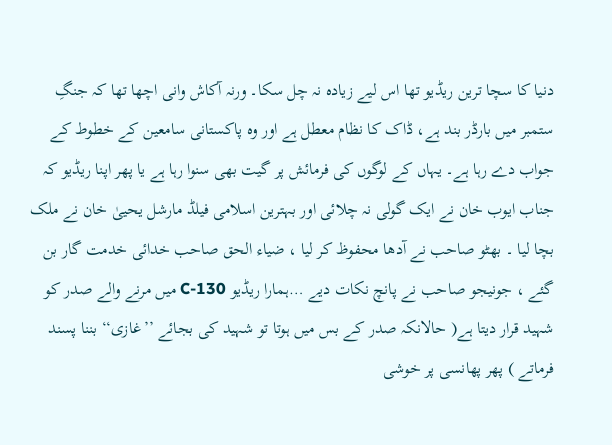دنیا کا سچا ترین ریڈیو تھا اس لیے زیادہ نہ چل سکا۔ ورنہ آکاش وانی اچھا تھا کہ جنگِ ستمبر میں بارڈر بند ہے، ڈاک کا نظام معطل ہے اور وہ پاکستانی سامعین کے خطوط کے جواب دے رہا ہے۔ یہاں کے لوگوں کی فرمائش پر گیت بھی سنوا رہا ہے یا پھر اپنا ریڈیو کہ جناب ایوب خان نے ایک گولی نہ چلائی اور بہترین اسلامی فیلڈ مارشل یحییٰ خان نے ملک بچا لیا ۔ بھٹو صاحب نے آدھا محفوظ کر لیا ، ضیاء الحق صاحب خدائی خدمت گار بن گئے ، جونیجو صاحب نے پانچ نکات دیے …ہمارا ریڈیو C-130 میں مرنے والے صدر کو شہید قرار دیتا ہے( حالانکہ صدر کے بس میں ہوتا تو شہید کی بجائے ’’غازی‘‘ بننا پسند فرماتے ) پھر پھانسی پر خوشی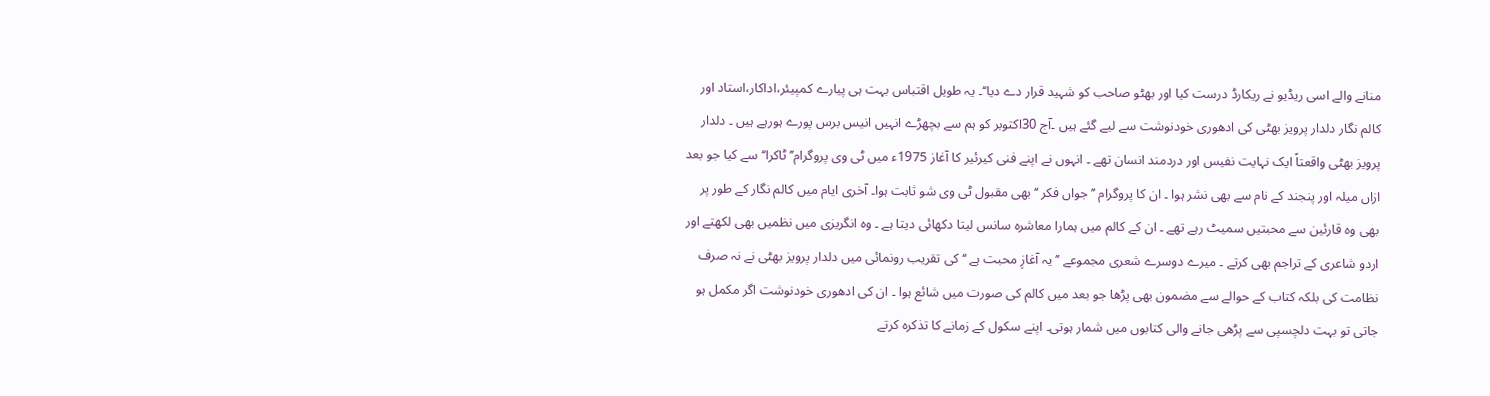منانے والے اسی ریڈیو نے ریکارڈ درست کیا اور بھٹو صاحب کو شہید قرار دے دیا‘‘۔ یہ طویل اقتباس بہت ہی پیارے کمپیئر،اداکار،استاد اور کالم نگار دلدار پرویز بھٹی کی ادھوری خودنوشت سے لیے گئے ہیں ۔آج 30اکتوبر کو ہم سے بچھڑے انہیں انیس برس پورے ہورہے ہیں ۔ دلدار پرویز بھٹی واقعتاً ایک نہایت نفیس اور دردمند انسان تھے ۔ انہوں نے اپنے فنی کیرئیر کا آغاز 1975ء میں ٹی وی پروگرام’’ ٹاکرا‘‘ سے کیا جو بعد ازاں میلہ اور پنجند کے نام سے بھی نشر ہوا ۔ ان کا پروگرام ’’جواں فکر ‘‘بھی مقبول ٹی وی شو ثابت ہوا۔ آخری ایام میں کالم نگار کے طور پر بھی وہ قارئین سے محبتیں سمیٹ رہے تھے ۔ ان کے کالم میں ہمارا معاشرہ سانس لیتا دکھائی دیتا ہے ۔ وہ انگریزی میں نظمیں بھی لکھتے اور اردو شاعری کے تراجم بھی کرتے ۔ میرے دوسرے شعری مجموعے ’’ یہ آغازِ محبت ہے ‘‘ کی تقریب رونمائی میں دلدار پرویز بھٹی نے نہ صرف نظامت کی بلکہ کتاب کے حوالے سے مضمون بھی پڑھا جو بعد میں کالم کی صورت میں شائع ہوا ۔ ان کی ادھوری خودنوشت اگر مکمل ہو جاتی تو بہت دلچسپی سے پڑھی جانے والی کتابوں میں شمار ہوتی۔ اپنے سکول کے زمانے کا تذکرہ کرتے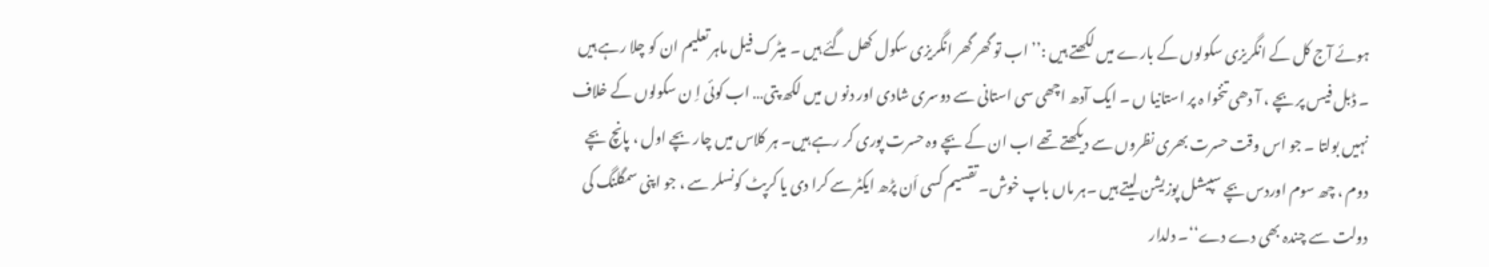ہوئے آج کل کے انگریزی سکولوں کے بارے میں لکھتے ہیں :’’ اب تو گھر گھر انگریزی سکول کھل گئے ہیں ۔ میٹرک فیل ماہر تعلیم ان کو چلا رہے ہیں ۔ ڈبل فیس پر بچے ، آ دھی تنخوا ہ پر استانیا ں ۔ ایک آدھ اچھی سی استانی سے دوسری شادی اور دنو ں میں لکھ پتی… اب کوئی اِ ن سکولوں کے خلاف نہیں بولتا ۔ جو اس وقت حسرت بھری نظروں سے دیکھتے تھے اب ان کے بچے وہ حسرت پوری کر رہے ہیں۔ ہر کلاس میں چار بچے اول ، پانچ بچے دوم ، چھ سوم اوردس بچے سپیشل پوزیشن لیتے ہیں ۔ہر ماں باپ خوش۔ تقسیم کسی اَن پڑھ ایکٹر سے کرا دی یا کرپٹ کونسلر سے ، جو اپنی سمگلنگ کی دولت سے چندہ بھی دے دے‘‘۔ دلدار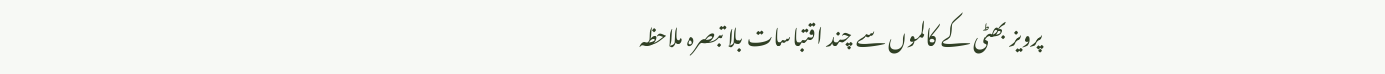پرویز بھٹی کے کالموں سے چند اقتباسات بلا تبصرہ ملاحظہ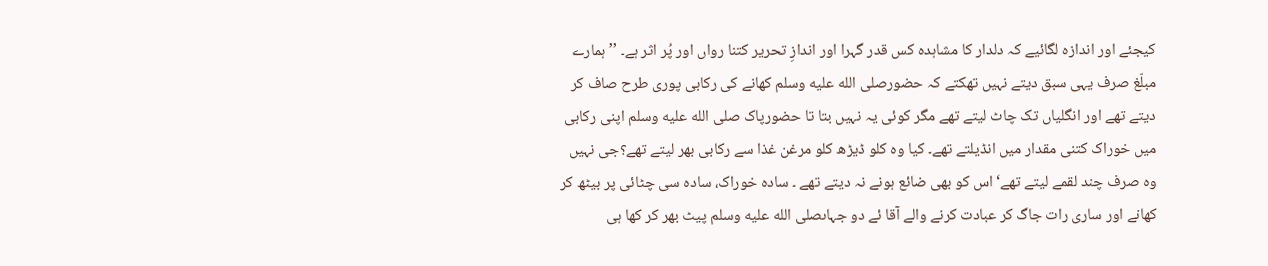کیجئے اور اندازہ لگائیے کہ دلدار کا مشاہدہ کس قدر گہرا اور اندازِ تحریر کتنا رواں اور پُر اثر ہے۔ ’’ ہمارے مبلّغ صرف یہی سبق دیتے نہیں تھکتے کہ حضورصلى الله عليه وسلم کھانے کی رکابی پوری طرح صاف کر دیتے تھے اور انگلیاں تک چاٹ لیتے تھے مگر کوئی یہ نہیں بتا تا حضورپاک صلى الله عليه وسلم اپنی رکابی میں خوراک کتنی مقدار میں انڈیلتے تھے۔ کیا وہ کلو ڈیڑھ کلو مرغن غذا سے رکابی بھر لیتے تھے؟جی نہیں وہ صرف چند لقمے لیتے تھے‘ اس کو بھی ضائع ہونے نہ دیتے تھے ۔ سادہ خوراک، سادہ سی چٹائی پر بیٹھ کر کھانے اور ساری رات جاگ کر عبادت کرنے والے آقا ئے دو جہاںصلى الله عليه وسلم پیٹ بھر کر کھا ہی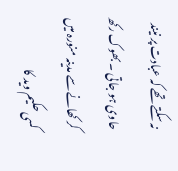نہ سکتے تھے کہ عبادت پر نیند حاوی ہو جاتی ۔ بھوک رکھ کر کھانے سے مدینہ منورہ میں کسی حکیم وید کا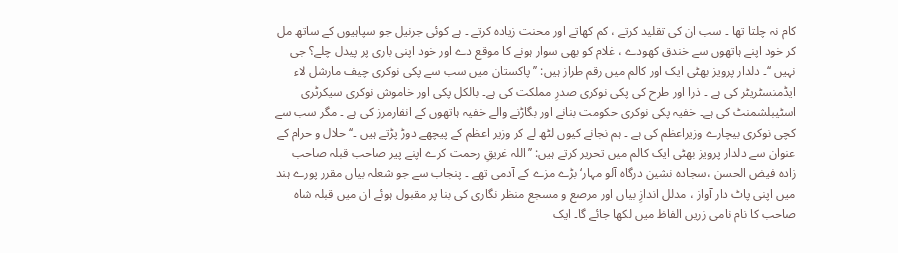کام نہ چلتا تھا ۔ سب ان کی تقلید کرتے ، کم کھاتے اور محنت زیادہ کرتے ۔ ہے کوئی جرنیل جو سپاہیوں کے ساتھ مل کر خود اپنے ہاتھوں سے خندق کھودے ، غلام کو بھی سوار ہونے کا موقع دے اور خود اپنی باری پر پیدل چلے؟ جی نہیں ‘‘۔ دلدار پرویز بھٹی ایک اور کالم میں رقم طراز ہیں: ’’پاکستان میں سب سے پکی نوکری چیف مارشل لاء ایڈمنسٹریٹر کی ہے ۔ ذرا اور طرح کی پکی نوکری صدرِ مملکت کی ہے۔ بالکل پکی اور خاموش نوکری سیکرٹری اسٹیبلشمنٹ کی ہے۔ خفیہ پکی نوکری حکومت بنانے اور بگاڑنے والے خفیہ ہاتھوں کے انفارمرز کی ہے ۔ مگر سب سے کچی نوکری بیچارے وزیراعظم کی ہے ۔ ہم نجانے کیوں لٹھ لے کر وزیر اعظم کے پیچھے دوڑ پڑتے ہیں ۔‘‘ حلال و حرام کے عنوان سے دلدار پرویز بھٹی ایک کالم میں تحریر کرتے ہیں: ’’اللہ غریقِ رحمت کرے اپنے پیر صاحب قبلہ صاحب زادہ فیض الحسن ،سجادہ نشین درگاہ آلو مہار‘ بڑے مزے کے آدمی تھے ۔ پنجاب سے جو شعلہ بیاں مقرر پورے ہند میں اپنی پاٹ دار آواز ، مدلل اندازِ بیاں اور مرصع و مسجع منظر نگاری کی بنا پر مقبول ہوئے ان میں قبلہ شاہ صاحب کا نام نامی زریں الفاظ میں لکھا جائے گا۔ ایک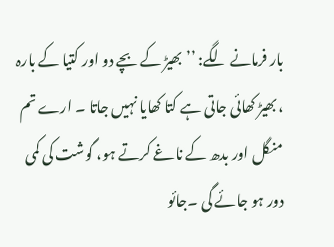بار فرمانے لگے: ’’ بھیڑ کے بچے دو اور کتیا کے بارہ ، بھیڑ کھائی جاتی ہے کتا کھایا نہیں جاتا ۔ ارے تم منگل اور بدھ کے ناغے کرتے ہو، گوشت کی کمی دور ہو جائے گی ۔جائو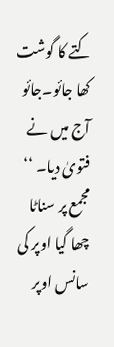کتے کا گوشت کھا جائو۔جائو آج میں نے فتویٰ دیا۔ ‘‘ مجمع پر سناٹا چھا گیا اوپر کی سانس اوپر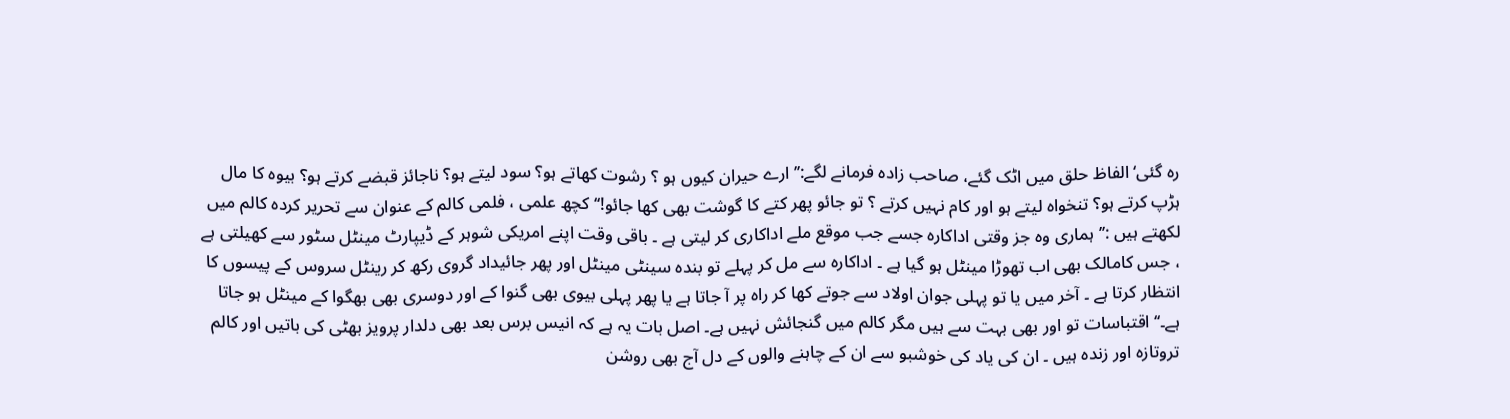رہ گئی‘ الفاظ حلق میں اٹک گئے، صاحب زادہ فرمانے لگے:’’ارے حیران کیوں ہو ؟ رشوت کھاتے ہو؟ سود لیتے ہو؟ ناجائز قبضے کرتے ہو؟ بیوہ کا مال ہڑپ کرتے ہو؟ تنخواہ لیتے ہو اور کام نہیں کرتے ؟ تو جائو پھر کتے کا گوشت بھی کھا جائو!‘‘ کچھ علمی ، فلمی کالم کے عنوان سے تحریر کردہ کالم میں لکھتے ہیں :’’ ہماری وہ جز وقتی اداکارہ جسے جب موقع ملے اداکاری کر لیتی ہے ۔ باقی وقت اپنے امریکی شوہر کے ڈیپارٹ مینٹل سٹور سے کھیلتی ہے ، جس کامالک بھی اب تھوڑا مینٹل ہو گیا ہے ۔ اداکارہ سے مل کر پہلے تو بندہ سینٹی مینٹل اور پھر جائیداد گروی رکھ کر رینٹل سروس کے پیسوں کا انتظار کرتا ہے ۔ آخر میں یا تو پہلی جوان اولاد سے جوتے کھا کر راہ پر آ جاتا ہے یا پھر پہلی بیوی بھی گنوا کے اور دوسری بھی بھگوا کے مینٹل ہو جاتا ہے۔‘‘ اقتباسات تو اور بھی بہت سے ہیں مگر کالم میں گنجائش نہیں ہے۔ اصل بات یہ ہے کہ انیس برس بعد بھی دلدار پرویز بھٹی کی باتیں اور کالم تروتازہ اور زندہ ہیں ۔ ان کی یاد کی خوشبو سے ان کے چاہنے والوں کے دل آج بھی روشن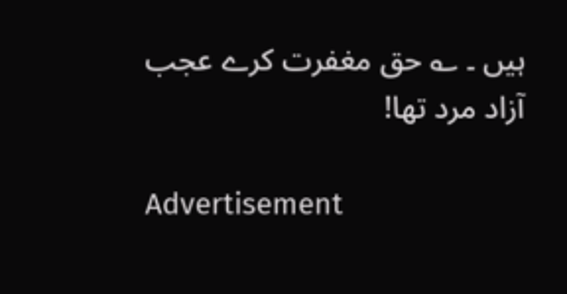ہیں ۔ ؎ حق مغفرت کرے عجب آزاد مرد تھا!

Advertisement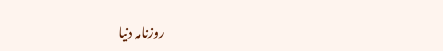روزنامہ دنیا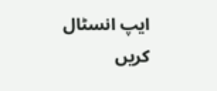ایپ انسٹال کریں